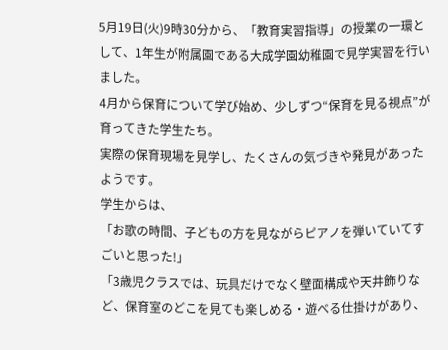5月19日(火)9時30分から、「教育実習指導」の授業の一環として、1年生が附属園である大成学園幼稚園で見学実習を行いました。
4月から保育について学び始め、少しずつ“保育を見る視点”が育ってきた学生たち。
実際の保育現場を見学し、たくさんの気づきや発見があったようです。
学生からは、
「お歌の時間、子どもの方を見ながらピアノを弾いていてすごいと思った!」
「3歳児クラスでは、玩具だけでなく壁面構成や天井飾りなど、保育室のどこを見ても楽しめる・遊べる仕掛けがあり、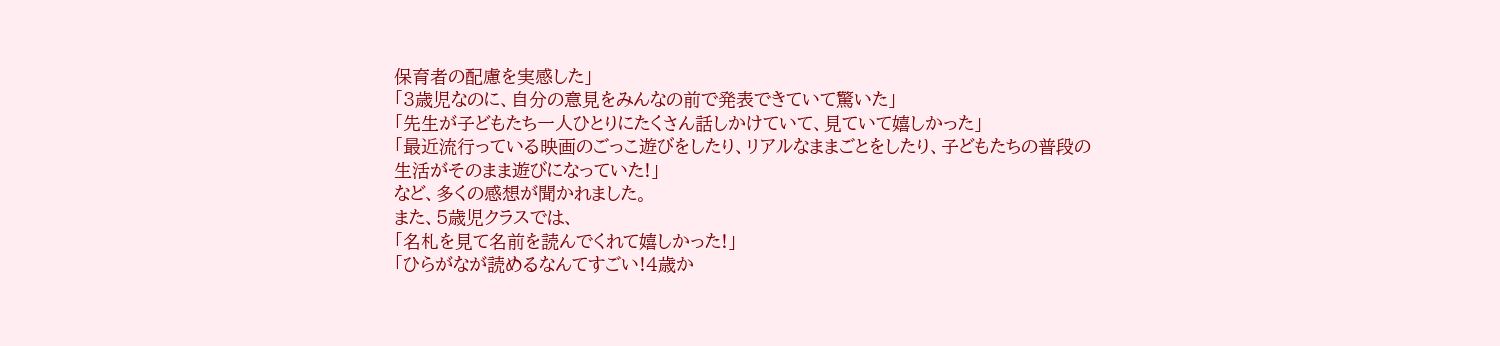保育者の配慮を実感した」
「3歳児なのに、自分の意見をみんなの前で発表できていて驚いた」
「先生が子どもたち一人ひとりにたくさん話しかけていて、見ていて嬉しかった」
「最近流行っている映画のごっこ遊びをしたり、リアルなままごとをしたり、子どもたちの普段の生活がそのまま遊びになっていた!」
など、多くの感想が聞かれました。
また、5歳児クラスでは、
「名札を見て名前を読んでくれて嬉しかった!」
「ひらがなが読めるなんてすごい!4歳か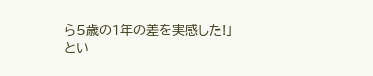ら5歳の1年の差を実感した!」
とい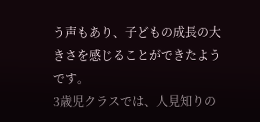う声もあり、子どもの成長の大きさを感じることができたようです。
3歳児クラスでは、人見知りの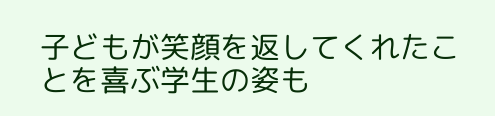子どもが笑顔を返してくれたことを喜ぶ学生の姿も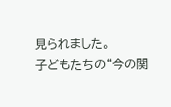見られました。
子どもたちの“今の関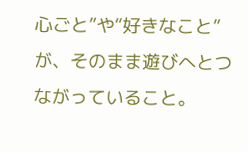心ごと”や“好きなこと”が、そのまま遊びへとつながっていること。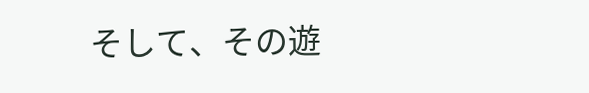そして、その遊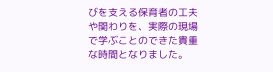びを支える保育者の工夫や関わりを、実際の現場で学ぶことのできた貴重な時間となりました。